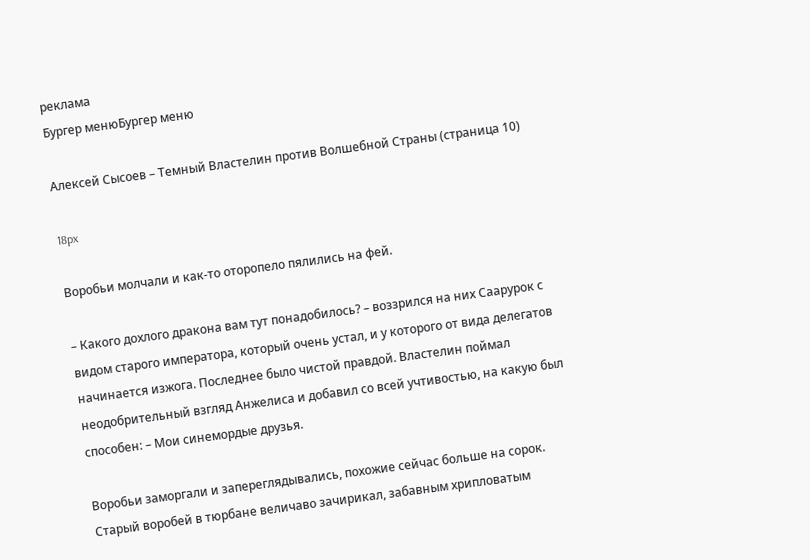реклама
Бургер менюБургер меню

Алексей Сысоев – Темный Властелин против Волшебной Страны (страница 10)

18px

Воробьи молчали и как-то оторопело пялились на фей.

– Какого дохлого дракона вам тут понадобилось? – воззрился на них Саарурок с видом старого императора, который очень устал, и у которого от вида делегатов начинается изжога. Последнее было чистой правдой. Властелин поймал неодобрительный взгляд Анжелиса и добавил со всей учтивостью, на какую был способен: – Мои синемордые друзья.

Воробьи заморгали и запереглядывались, похожие сейчас больше на сорок. Старый воробей в тюрбане величаво зачирикал, забавным хрипловатым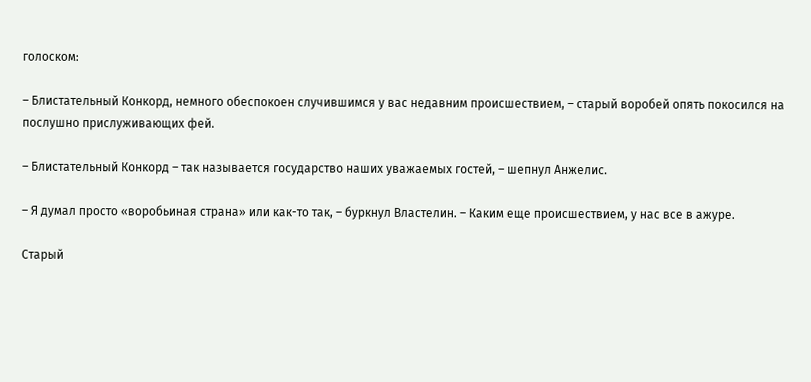голоском:

– Блистательный Конкорд, немного обеспокоен случившимся у вас недавним происшествием, – старый воробей опять покосился на послушно прислуживающих фей.

– Блистательный Конкорд – так называется государство наших уважаемых гостей, – шепнул Анжелис.

– Я думал просто «воробьиная страна» или как-то так, – буркнул Властелин. – Каким еще происшествием, у нас все в ажуре.

Старый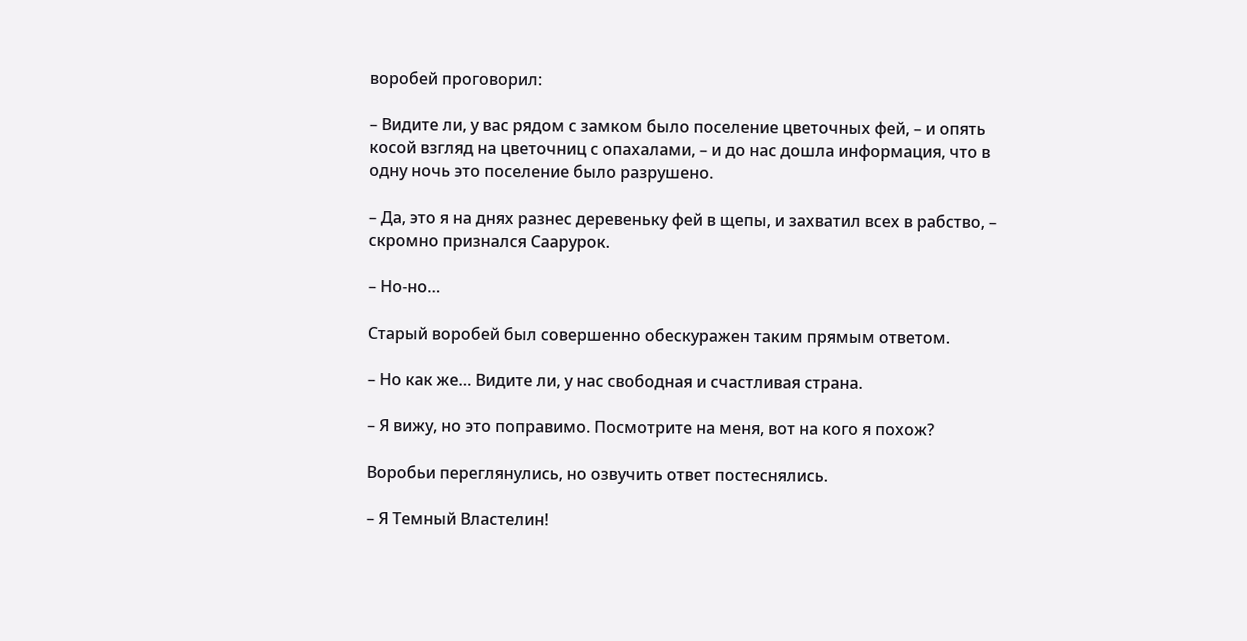воробей проговорил:

– Видите ли, у вас рядом с замком было поселение цветочных фей, – и опять косой взгляд на цветочниц с опахалами, – и до нас дошла информация, что в одну ночь это поселение было разрушено.

– Да, это я на днях разнес деревеньку фей в щепы, и захватил всех в рабство, – скромно признался Саарурок.

– Но-но…

Старый воробей был совершенно обескуражен таким прямым ответом.

– Но как же… Видите ли, у нас свободная и счастливая страна.

– Я вижу, но это поправимо. Посмотрите на меня, вот на кого я похож?

Воробьи переглянулись, но озвучить ответ постеснялись.

– Я Темный Властелин!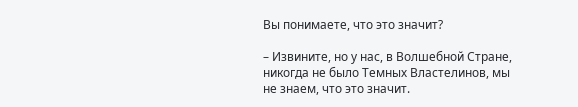Вы понимаете, что это значит?

– Извините, но у нас, в Волшебной Стране, никогда не было Темных Властелинов, мы не знаем, что это значит.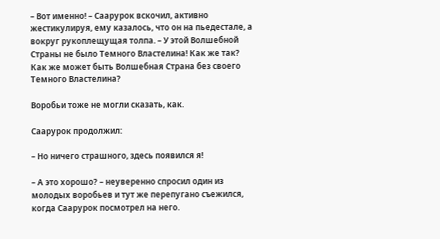– Вот именно! – Саарурок вскочил, активно жестикулируя, ему казалось, что он на пьедестале, а вокруг рукоплещущая толпа. – У этой Волшебной Страны не было Темного Властелина! Как же так? Как же может быть Волшебная Страна без своего Темного Властелина?

Воробьи тоже не могли сказать, как.

Саарурок продолжил:

– Но ничего страшного, здесь появился я!

– А это хорошо? – неуверенно спросил один из молодых воробьев и тут же перепугано съежился, когда Саарурок посмотрел на него.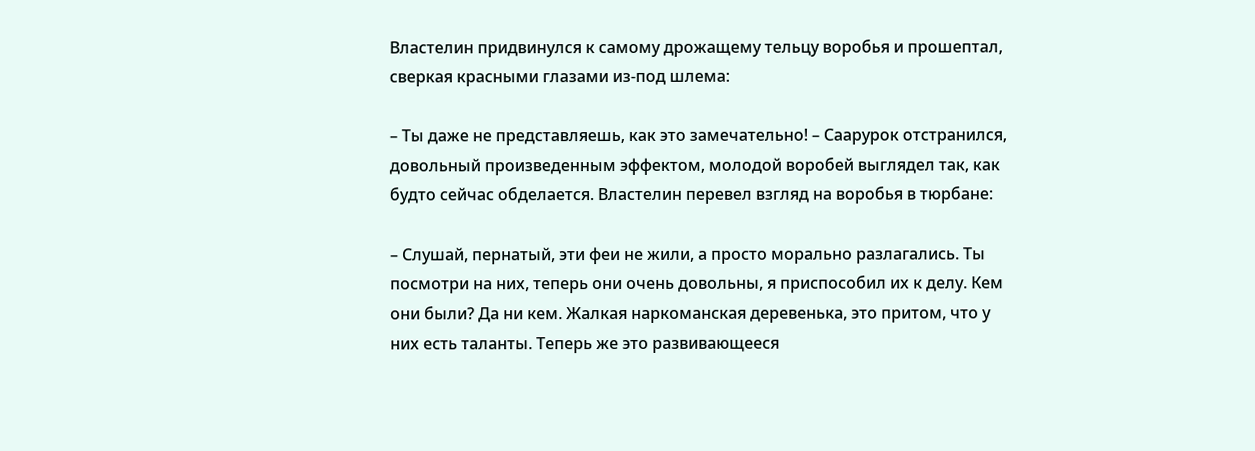Властелин придвинулся к самому дрожащему тельцу воробья и прошептал, сверкая красными глазами из-под шлема:

– Ты даже не представляешь, как это замечательно! – Саарурок отстранился, довольный произведенным эффектом, молодой воробей выглядел так, как будто сейчас обделается. Властелин перевел взгляд на воробья в тюрбане:

– Слушай, пернатый, эти феи не жили, а просто морально разлагались. Ты посмотри на них, теперь они очень довольны, я приспособил их к делу. Кем они были? Да ни кем. Жалкая наркоманская деревенька, это притом, что у них есть таланты. Теперь же это развивающееся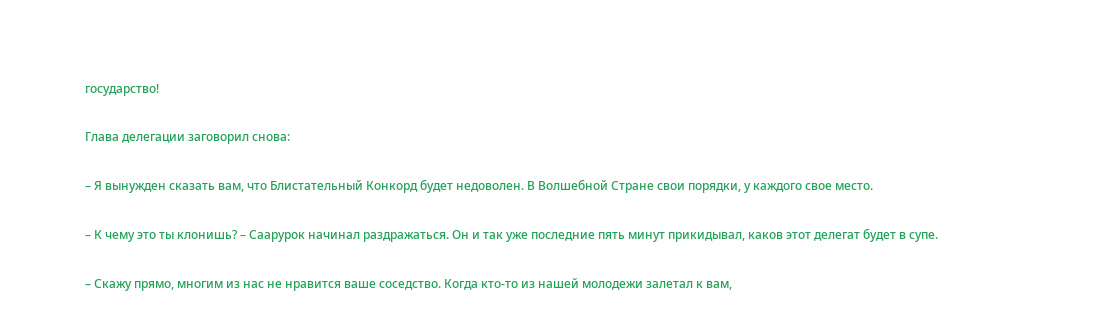государство!

Глава делегации заговорил снова:

– Я вынужден сказать вам, что Блистательный Конкорд будет недоволен. В Волшебной Стране свои порядки, у каждого свое место.

– К чему это ты клонишь? – Саарурок начинал раздражаться. Он и так уже последние пять минут прикидывал, каков этот делегат будет в супе.

– Скажу прямо, многим из нас не нравится ваше соседство. Когда кто-то из нашей молодежи залетал к вам,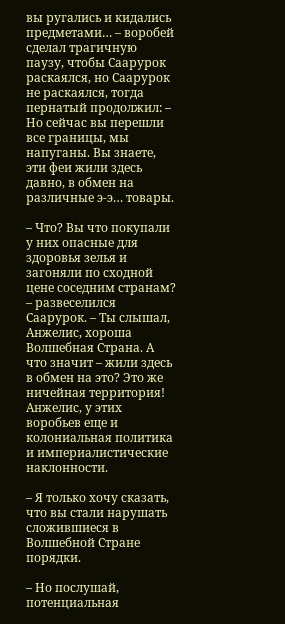вы ругались и кидались предметами… – воробей сделал трагичную паузу, чтобы Саарурок раскаялся, но Саарурок не раскаялся, тогда пернатый продолжил: – Но сейчас вы перешли все границы, мы напуганы. Вы знаете, эти феи жили здесь давно, в обмен на различные э-э… товары.

– Что? Вы что покупали у них опасные для здоровья зелья и загоняли по сходной цене соседним странам? – развеселился Саарурок. – Ты слышал, Анжелис, хороша Волшебная Страна. А что значит – жили здесь в обмен на это? Это же ничейная территория! Анжелис, у этих воробьев еще и колониальная политика и империалистические наклонности.

– Я только хочу сказать, что вы стали нарушать сложившиеся в Волшебной Стране порядки.

– Но послушай, потенциальная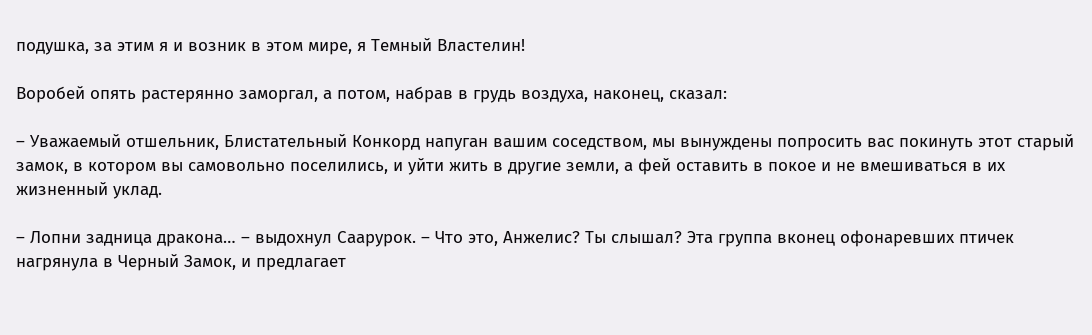подушка, за этим я и возник в этом мире, я Темный Властелин!

Воробей опять растерянно заморгал, а потом, набрав в грудь воздуха, наконец, сказал:

– Уважаемый отшельник, Блистательный Конкорд напуган вашим соседством, мы вынуждены попросить вас покинуть этот старый замок, в котором вы самовольно поселились, и уйти жить в другие земли, а фей оставить в покое и не вмешиваться в их жизненный уклад.

– Лопни задница дракона… – выдохнул Саарурок. – Что это, Анжелис? Ты слышал? Эта группа вконец офонаревших птичек нагрянула в Черный Замок, и предлагает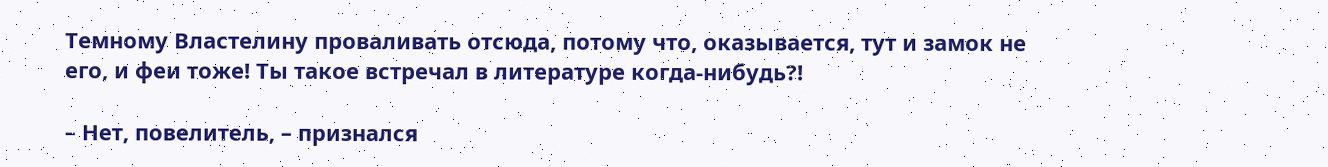Темному Властелину проваливать отсюда, потому что, оказывается, тут и замок не его, и феи тоже! Ты такое встречал в литературе когда-нибудь?!

– Нет, повелитель, – признался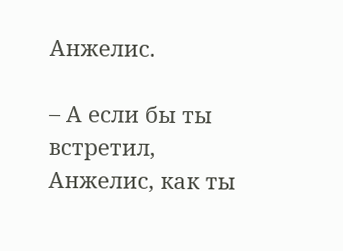Анжелис.

– А если бы ты встретил, Анжелис, как ты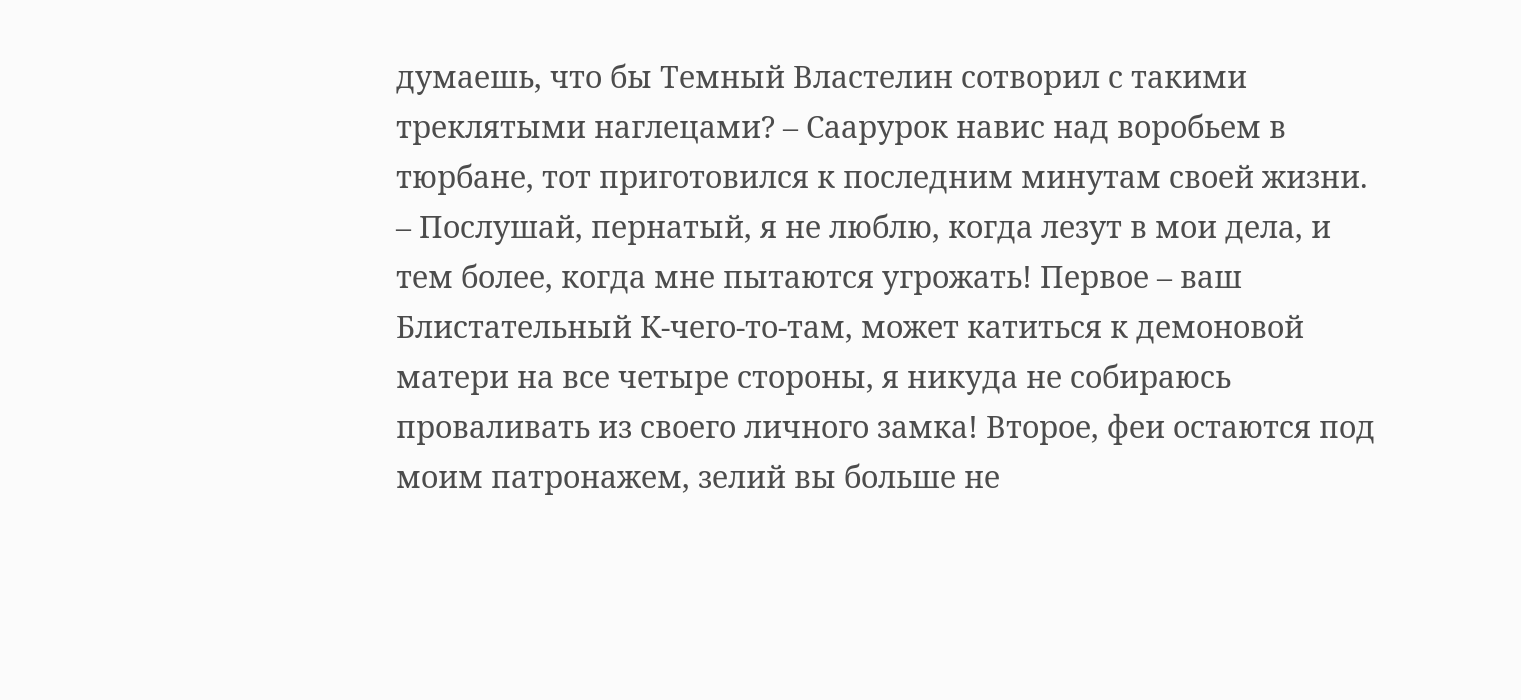думаешь, что бы Темный Властелин сотворил с такими треклятыми наглецами? – Саарурок навис над воробьем в тюрбане, тот приготовился к последним минутам своей жизни. – Послушай, пернатый, я не люблю, когда лезут в мои дела, и тем более, когда мне пытаются угрожать! Первое – ваш Блистательный К-чего-то-там, может катиться к демоновой матери на все четыре стороны, я никуда не собираюсь проваливать из своего личного замка! Второе, феи остаются под моим патронажем, зелий вы больше не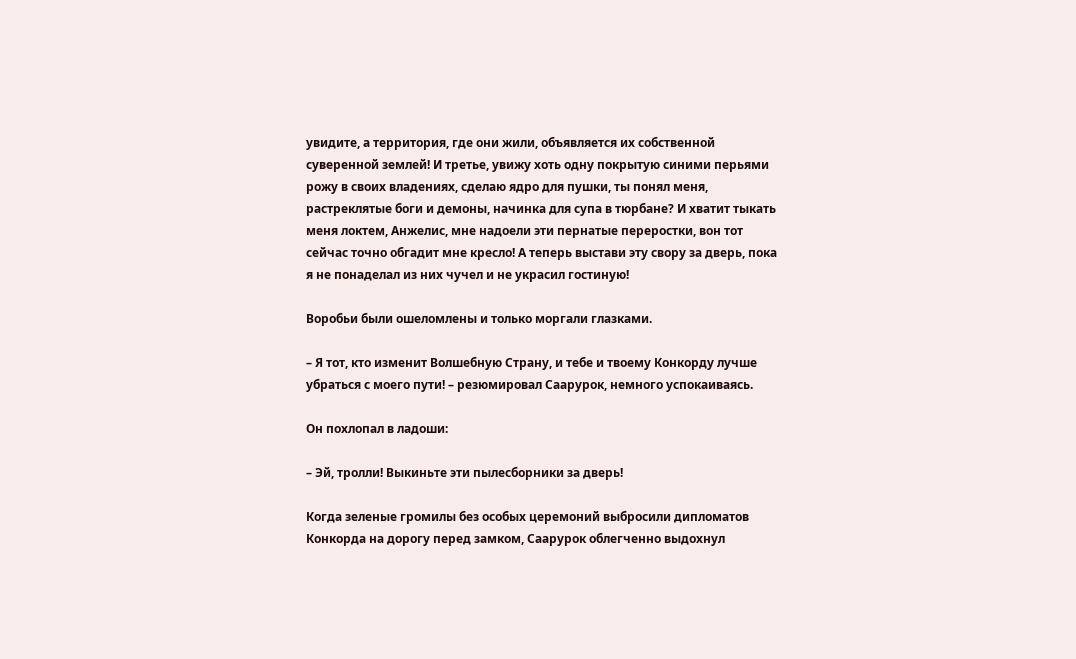увидите, а территория, где они жили, объявляется их собственной суверенной землей! И третье, увижу хоть одну покрытую синими перьями рожу в своих владениях, сделаю ядро для пушки, ты понял меня, растреклятые боги и демоны, начинка для супа в тюрбане? И хватит тыкать меня локтем, Анжелис, мне надоели эти пернатые переростки, вон тот сейчас точно обгадит мне кресло! А теперь выстави эту свору за дверь, пока я не понаделал из них чучел и не украсил гостиную!

Воробьи были ошеломлены и только моргали глазками.

– Я тот, кто изменит Волшебную Страну, и тебе и твоему Конкорду лучше убраться с моего пути! – резюмировал Саарурок, немного успокаиваясь.

Он похлопал в ладоши:

– Эй, тролли! Выкиньте эти пылесборники за дверь!

Когда зеленые громилы без особых церемоний выбросили дипломатов Конкорда на дорогу перед замком, Саарурок облегченно выдохнул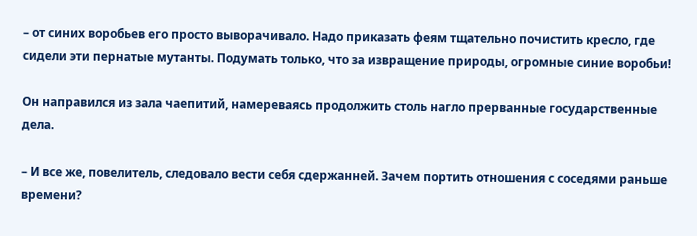– от синих воробьев его просто выворачивало. Надо приказать феям тщательно почистить кресло, где сидели эти пернатые мутанты. Подумать только, что за извращение природы, огромные синие воробьи!

Он направился из зала чаепитий, намереваясь продолжить столь нагло прерванные государственные дела.

– И все же, повелитель, следовало вести себя сдержанней. Зачем портить отношения с соседями раньше времени?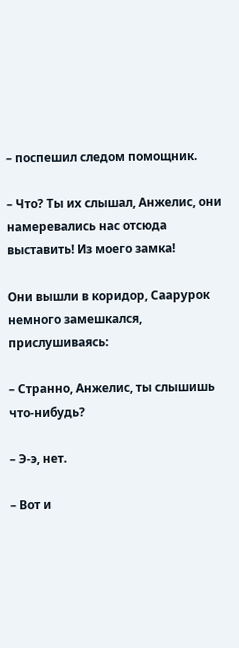– поспешил следом помощник.

– Что? Ты их слышал, Анжелис, они намеревались нас отсюда выставить! Из моего замка!

Они вышли в коридор, Саарурок немного замешкался, прислушиваясь:

– Странно, Анжелис, ты слышишь что-нибудь?

– Э-э, нет.

– Вот и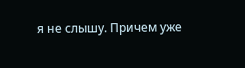я не слышу. Причем уже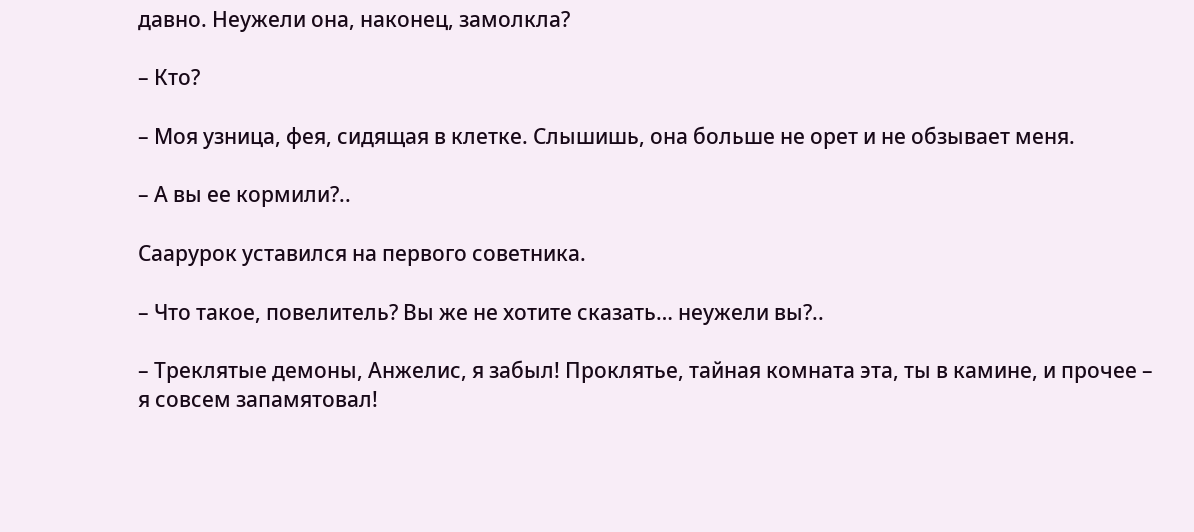давно. Неужели она, наконец, замолкла?

– Кто?

– Моя узница, фея, сидящая в клетке. Слышишь, она больше не орет и не обзывает меня.

– А вы ее кормили?..

Саарурок уставился на первого советника.

– Что такое, повелитель? Вы же не хотите сказать… неужели вы?..

– Треклятые демоны, Анжелис, я забыл! Проклятье, тайная комната эта, ты в камине, и прочее – я совсем запамятовал!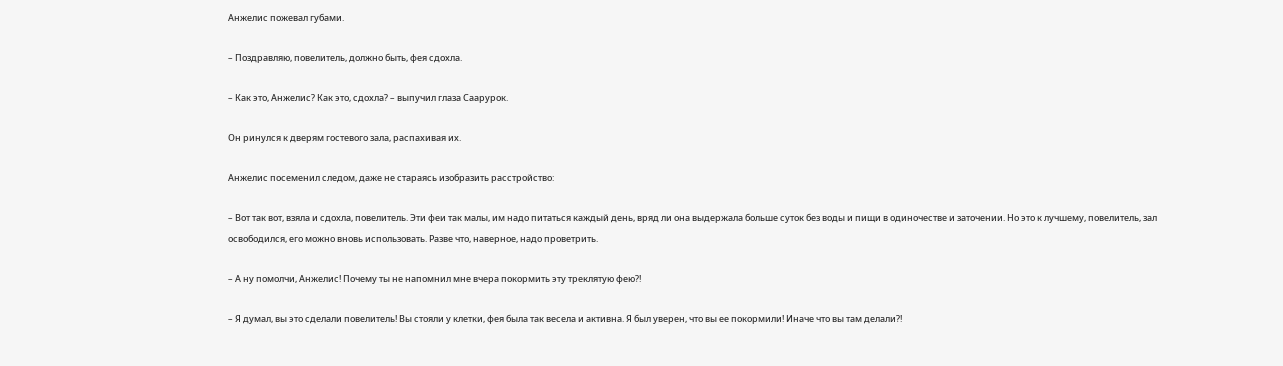Анжелис пожевал губами.

– Поздравляю, повелитель, должно быть, фея сдохла.

– Как это, Анжелис? Как это, сдохла? – выпучил глаза Саарурок.

Он ринулся к дверям гостевого зала, распахивая их.

Анжелис посеменил следом, даже не стараясь изобразить расстройство:

– Вот так вот, взяла и сдохла, повелитель. Эти феи так малы, им надо питаться каждый день, вряд ли она выдержала больше суток без воды и пищи в одиночестве и заточении. Но это к лучшему, повелитель, зал освободился, его можно вновь использовать. Разве что, наверное, надо проветрить.

– А ну помолчи, Анжелис! Почему ты не напомнил мне вчера покормить эту треклятую фею?!

– Я думал, вы это сделали повелитель! Вы стояли у клетки, фея была так весела и активна. Я был уверен, что вы ее покормили! Иначе что вы там делали?!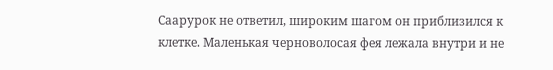Саарурок не ответил, широким шагом он приблизился к клетке. Маленькая черноволосая фея лежала внутри и не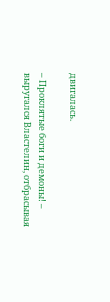двигалась.

– Проклятые боги и демоны! – выругался Властелин, отбрасывая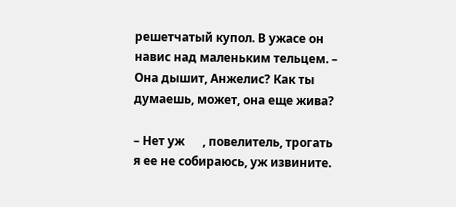решетчатый купол. В ужасе он навис над маленьким тельцем. – Она дышит, Анжелис? Как ты думаешь, может, она еще жива?

– Нет уж      , повелитель, трогать я ее не собираюсь, уж извините.